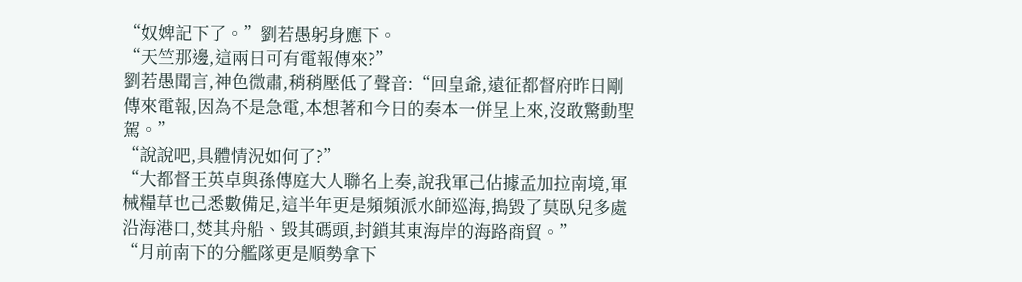“奴婢記下了。”劉若愚躬身應下。
“天竺那邊,這兩日可有電報傳來?”
劉若愚聞言,神色微肅,稍稍壓低了聲音:“回皇爺,遠征都督府昨日剛傳來電報,因為不是急電,本想著和今日的奏本一併呈上來,沒敢驚動聖駕。”
“說說吧,具體情況如何了?”
“大都督王英卓與孫傳庭大人聯名上奏,說我軍己佔據孟加拉南境,軍械糧草也己悉數備足,這半年更是頻頻派水師巡海,搗毀了莫臥兒多處沿海港口,焚其舟船、毀其碼頭,封鎖其東海岸的海路商貿。”
“月前南下的分艦隊更是順勢拿下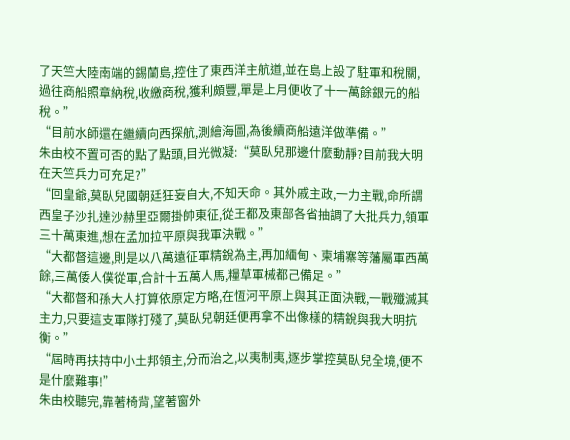了天竺大陸南端的錫蘭島,控住了東西洋主航道,並在島上設了駐軍和稅關,過往商船照章納稅,收繳商稅,獲利頗豐,單是上月便收了十一萬餘銀元的船稅。”
“目前水師還在繼續向西探航,測繪海圖,為後續商船遠洋做準備。”
朱由校不置可否的點了點頭,目光微凝:“莫臥兒那邊什麼動靜?目前我大明在天竺兵力可充足?”
“回皇爺,莫臥兒國朝廷狂妄自大,不知天命。其外戚主政,一力主戰,命所謂西皇子沙扎達沙赫里亞爾掛帥東征,從王都及東部各省抽調了大批兵力,領軍三十萬東進,想在孟加拉平原與我軍決戰。”
“大都督這邊,則是以八萬遠征軍精銳為主,再加緬甸、柬埔寨等藩屬軍西萬餘,三萬倭人僕從軍,合計十五萬人馬,糧草軍械都己備足。”
“大都督和孫大人打算依原定方略,在恆河平原上與其正面決戰,一戰殲滅其主力,只要這支軍隊打殘了,莫臥兒朝廷便再拿不出像樣的精銳與我大明抗衡。”
“屆時再扶持中小土邦領主,分而治之,以夷制夷,逐步掌控莫臥兒全境,便不是什麼難事!”
朱由校聽完,靠著椅背,望著窗外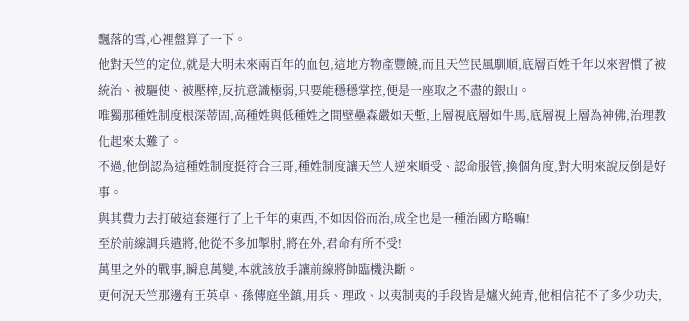飄落的雪,心裡盤算了一下。
他對天竺的定位,就是大明未來兩百年的血包,這地方物產豐饒,而且天竺民風馴順,底層百姓千年以來習慣了被統治、被驅使、被壓榨,反抗意識極弱,只要能穩穩掌控,便是一座取之不盡的銀山。
唯獨那種姓制度根深蒂固,高種姓與低種姓之間壁壘森嚴如天塹,上層視底層如牛馬,底層視上層為神佛,治理教化起來太難了。
不過,他倒認為這種姓制度挺符合三哥,種姓制度讓天竺人逆來順受、認命服管,換個角度,對大明來說反倒是好事。
與其費力去打破這套運行了上千年的東西,不如因俗而治,成全也是一種治國方略嘛!
至於前線調兵遣將,他從不多加掣肘,將在外,君命有所不受!
萬里之外的戰事,瞬息萬變,本就該放手讓前線將帥臨機決斷。
更何況天竺那邊有王英卓、孫傳庭坐鎮,用兵、理政、以夷制夷的手段皆是爐火純青,他相信花不了多少功夫,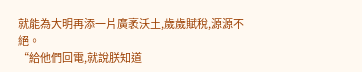就能為大明再添一片廣袤沃土,歲歲賦稅,源源不絕。
“給他們回電,就說朕知道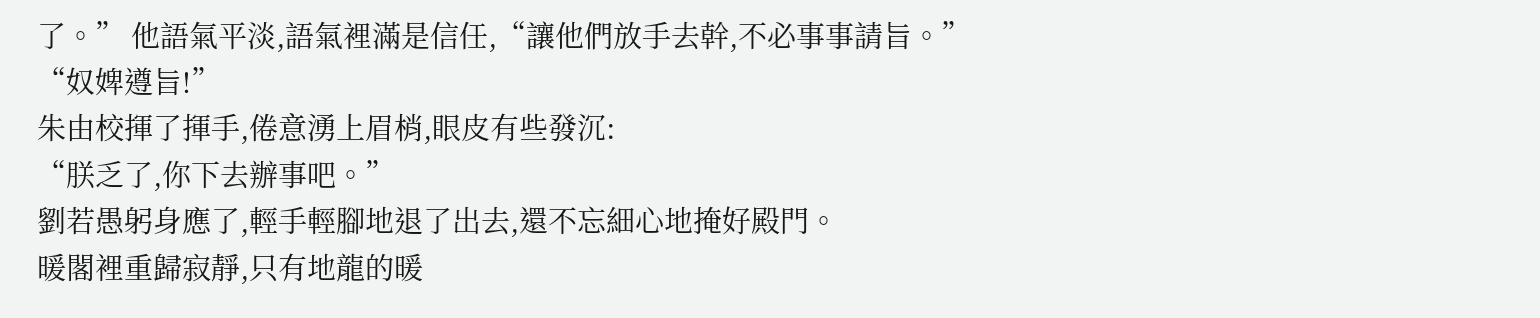了。” 他語氣平淡,語氣裡滿是信任,“讓他們放手去幹,不必事事請旨。”
“奴婢遵旨!”
朱由校揮了揮手,倦意湧上眉梢,眼皮有些發沉:
“朕乏了,你下去辦事吧。”
劉若愚躬身應了,輕手輕腳地退了出去,還不忘細心地掩好殿門。
暖閣裡重歸寂靜,只有地龍的暖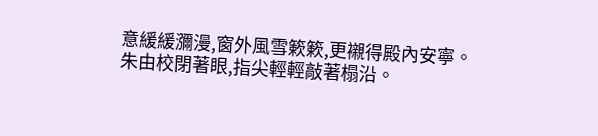意緩緩瀰漫,窗外風雪簌簌,更襯得殿內安寧。
朱由校閉著眼,指尖輕輕敲著榻沿。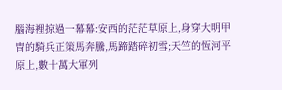腦海裡掠過一幕幕:安西的茫茫草原上,身穿大明甲冑的騎兵正策馬奔騰,馬蹄踏碎初雪;天竺的恆河平原上,數十萬大軍列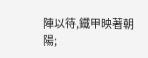陣以待,鐵甲映著朝陽;